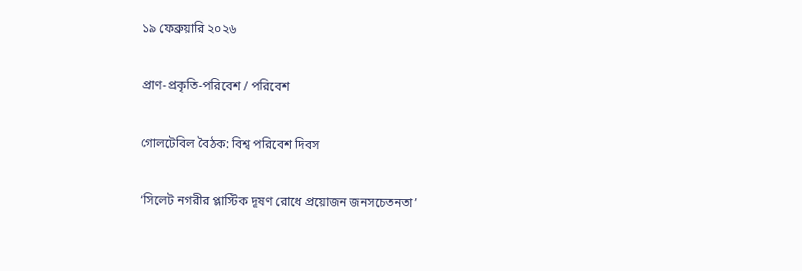১৯ ফেব্রুয়ারি ২০২৬

প্রাণ-প্রকৃতি-পরিবেশ / পরিবেশ

গোলটেবিল বৈঠক: বিশ্ব পরিবেশ দিবস

‘সিলেট নগরীর প্লাস্টিক দূষণ রোধে প্রয়োজন জনসচেতনতা’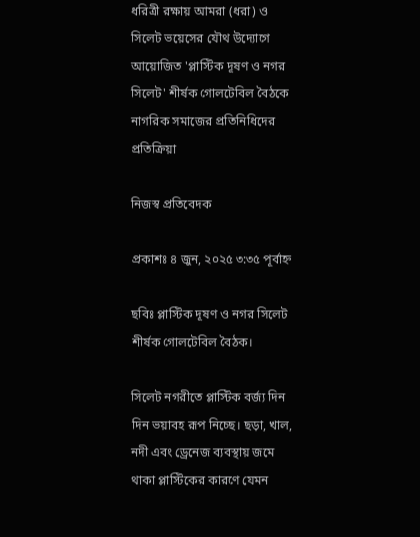ধরিত্রী রক্ষায় আমরা (ধরা) ও সিলেট ভয়েসের যৌথ উদ্যোগে আয়োজিত 'প্লাস্টিক দূষণ ও নগর সিলেট' শীর্ষক গোলটেবিল বৈঠকে নাগরিক সমাজের প্রতিনিধিদের প্রতিক্রিয়া

নিজস্ব প্রতিবেদক

প্রকাশঃ ৪ জুন, ২০২৫ ৩:৩৫ পূর্বাহ্ন

ছবিঃ প্লাস্টিক দূষণ ও নগর সিলেট শীর্ষক গোলটেবিল বৈঠক।

সিলেট নগরীতে প্লাস্টিক বর্জ্য দিন দিন ভয়াবহ রূপ নিচ্ছে। ছড়া, খাল, নদী এবং ড্রেনেজ ব্যবস্থায় জমে থাকা প্লাস্টিকের কারণে যেমন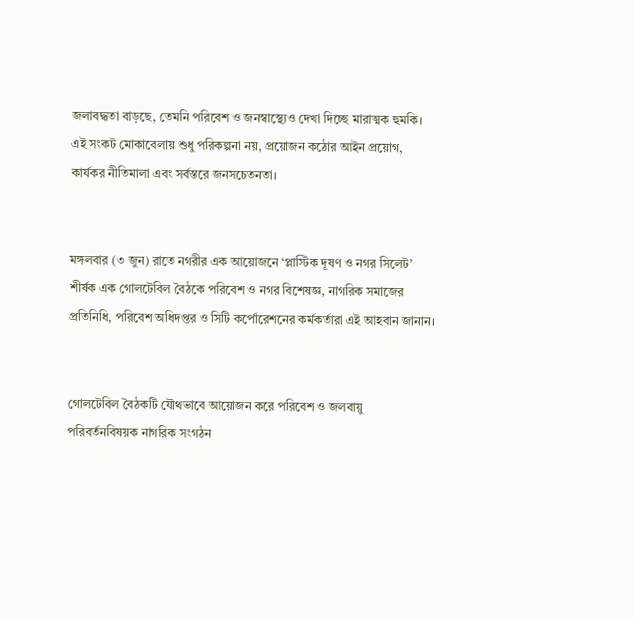জলাবদ্ধতা বাড়ছে, তেমনি পরিবেশ ও জনস্বাস্থ্যেও দেখা দিচ্ছে মারাত্মক হুমকি। এই সংকট মোকাবেলায় শুধু পরিকল্পনা নয়, প্রয়োজন কঠোর আইন প্রয়োগ, কার্যকর নীতিমালা এবং সর্বস্তরে জনসচেতনতা।


মঙ্গলবার (৩ জুন) রাতে নগরীর এক আয়োজনে ‘প্লাস্টিক দূষণ ও নগর সিলেট’ শীর্ষক এক গোলটেবিল বৈঠকে পরিবেশ ও নগর বিশেষজ্ঞ, নাগরিক সমাজের প্রতিনিধি, পরিবেশ অধিদপ্তর ও সিটি কর্পোরেশনের কর্মকর্তারা এই আহবান জানান।


গোলটেবিল বৈঠকটি যৌথভাবে আয়োজন করে পরিবেশ ও জলবায়ু পরিবর্তনবিষয়ক নাগরিক সংগঠন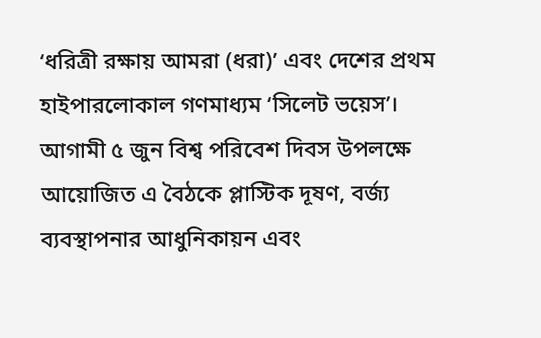‘ধরিত্রী রক্ষায় আমরা (ধরা)’ এবং দেশের প্রথম হাইপারলোকাল গণমাধ্যম ‘সিলেট ভয়েস’। আগামী ৫ জুন বিশ্ব পরিবেশ দিবস উপলক্ষে আয়োজিত এ বৈঠকে প্লাস্টিক দূষণ, বর্জ্য ব্যবস্থাপনার আধুনিকায়ন এবং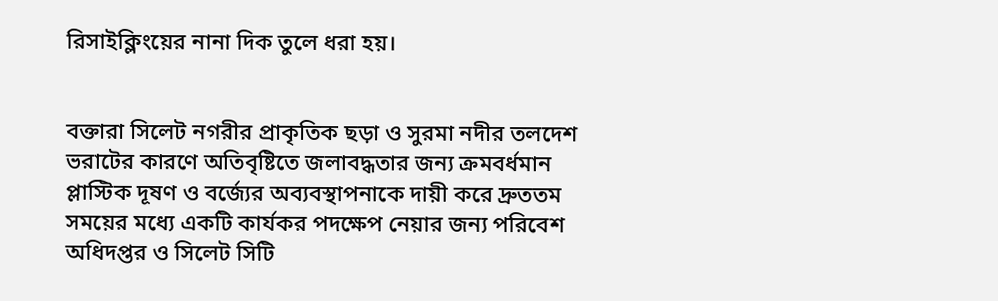রিসাইক্লিংয়ের নানা দিক তুলে ধরা হয়।


বক্তারা সিলেট নগরীর প্রাকৃতিক ছড়া ও সুরমা নদীর তলদেশ ভরাটের কারণে অতিবৃষ্টিতে জলাবদ্ধতার জন্য ক্রমবর্ধমান প্লাস্টিক দূষণ ও বর্জ্যের অব্যবস্থাপনাকে দায়ী করে দ্রুততম সময়ের মধ্যে একটি কার্যকর পদক্ষেপ নেয়ার জন্য পরিবেশ অধিদপ্তর ও সিলেট সিটি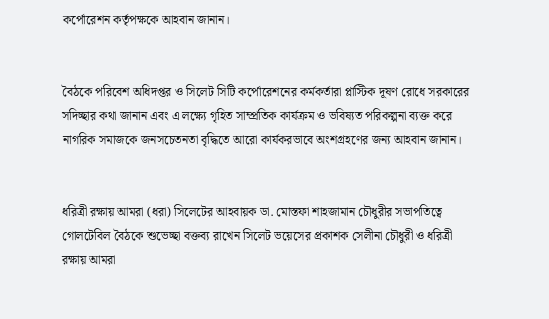কর্পোরেশন কর্তৃপক্ষকে আহবান জানান।


বৈঠকে পরিবেশ অধিদপ্তর ও সিলেট সিটি কর্পোরেশনের কর্মকর্তারা প্লাস্টিক দূষণ রোধে সরকারের সদিচ্ছার কথা জানান এবং এ লক্ষ্যে গৃহিত সাম্প্রতিক কার্যক্রম ও ভবিষ্যত পরিকল্পনা ব্যক্ত করে নাগরিক সমাজকে জনসচেতনতা বৃদ্ধিতে আরো কার্যকরভাবে অংশগ্রহণের জন্য আহবান জানান।


ধরিত্রী রক্ষায় আমরা (ধরা) সিলেটের আহবায়ক ডা. মোস্তফা শাহজামান চৌধুরীর সভাপতিত্বে গোলটেবিল বৈঠকে শুভেচ্ছা বক্তব্য রাখেন সিলেট ভয়েসের প্রকাশক সেলীনা চৌধুরী ও ধরিত্রী রক্ষায় আমরা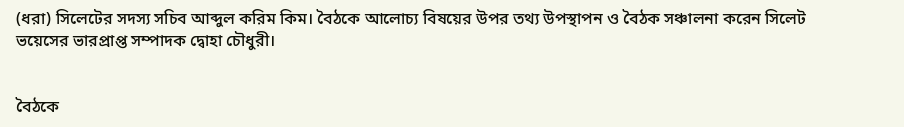(ধরা) সিলেটের সদস্য সচিব আব্দুল করিম কিম। বৈঠকে আলোচ্য বিষয়ের উপর তথ্য উপস্থাপন ও বৈঠক সঞ্চালনা করেন সিলেট ভয়েসের ভারপ্রাপ্ত সম্পাদক দ্বোহা চৌধুরী।


বৈঠকে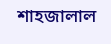শাহজালাল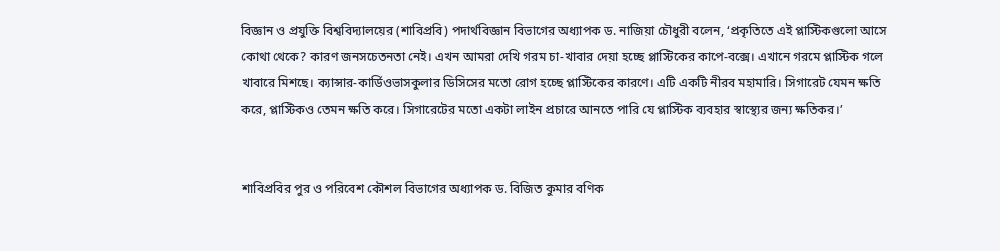বিজ্ঞান ও প্রযুক্তি বিশ্ববিদ্যালয়ের (শাবিপ্রবি) পদার্থবিজ্ঞান বিভাগের অধ্যাপক ড. নাজিয়া চৌধুরী বলেন, ‘প্রকৃতিতে এই প্লাস্টিকগুলো আসে কোথা থেকে? কারণ জনসচেতনতা নেই। এখন আমরা দেখি গরম চা-খাবার দেয়া হচ্ছে প্লাস্টিকের কাপে-বক্সে। এখানে গরমে প্লাস্টিক গলে খাবারে মিশছে। ক্যান্সার-কার্ডিওভাসকুলার ডিসিসের মতো রোগ হচ্ছে প্লাস্টিকের কারণে। এটি একটি নীরব মহামারি। সিগারেট যেমন ক্ষতি করে, প্লাস্টিকও তেমন ক্ষতি করে। সিগারেটের মতো একটা লাইন প্রচারে আনতে পারি যে প্লাস্টিক ব্যবহার স্বাস্থ্যের জন্য ক্ষতিকর।’


শাবিপ্রবির পুর ও পরিবেশ কৌশল বিভাগের অধ্যাপক ড. বিজিত কুমার বণিক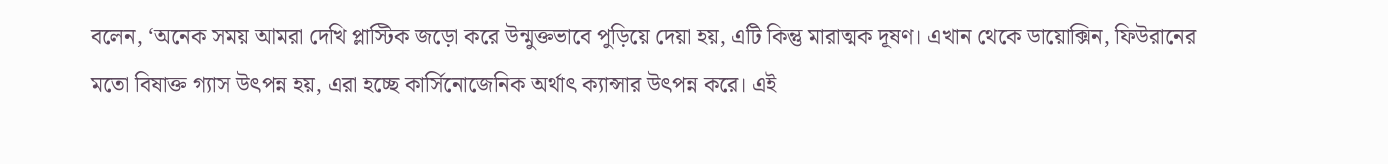বলেন, ‘অনেক সময় আমরা দেখি প্লাস্টিক জড়ো করে উন্মুক্তভাবে পুড়িয়ে দেয়া হয়, এটি কিন্তু মারাত্মক দূষণ। এখান থেকে ডায়োক্সিন, ফিউরানের মতো বিষাক্ত গ্যাস উৎপন্ন হয়, এরা হচ্ছে কার্সিনোজেনিক অর্থাৎ ক্যান্সার উৎপন্ন করে। এই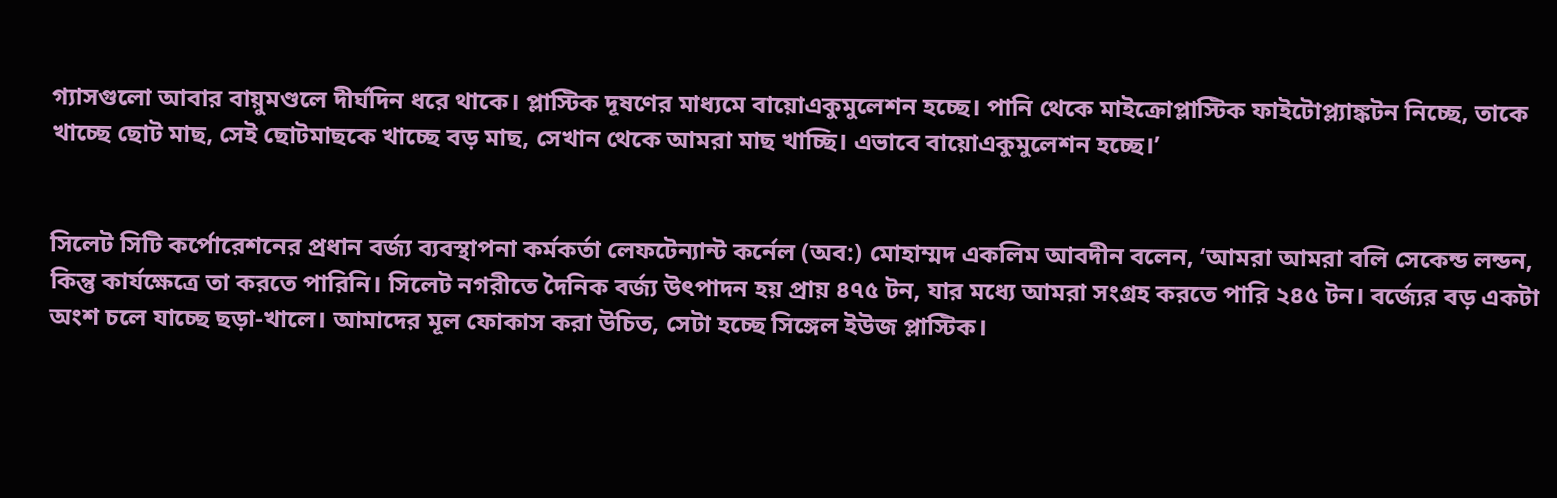গ্যাসগুলো আবার বায়ুমণ্ডলে দীর্ঘদিন ধরে থাকে। প্লাস্টিক দূষণের মাধ্যমে বায়োএকুমুলেশন হচ্ছে। পানি থেকে মাইক্রোপ্লাস্টিক ফাইটোপ্ল্যাঙ্কটন নিচ্ছে, তাকে খাচ্ছে ছোট মাছ, সেই ছোটমাছকে খাচ্ছে বড় মাছ, সেখান থেকে আমরা মাছ খাচ্ছি। এভাবে বায়োএকুমুলেশন হচ্ছে।’


সিলেট সিটি কর্পোরেশনের প্রধান বর্জ্য ব্যবস্থাপনা কর্মকর্তা লেফটেন্যান্ট কর্নেল (অব:) মোহাম্মদ একলিম আবদীন বলেন, ‘আমরা আমরা বলি সেকেন্ড লন্ডন, কিন্তু কার্যক্ষেত্রে তা করতে পারিনি। সিলেট নগরীতে দৈনিক বর্জ্য উৎপাদন হয় প্রায় ৪৭৫ টন, যার মধ্যে আমরা সংগ্রহ করতে পারি ২৪৫ টন। বর্জ্যের বড় একটা অংশ চলে যাচ্ছে ছড়া-খালে। আমাদের মূল ফোকাস করা উচিত, সেটা হচ্ছে সিঙ্গেল ইউজ প্লাস্টিক।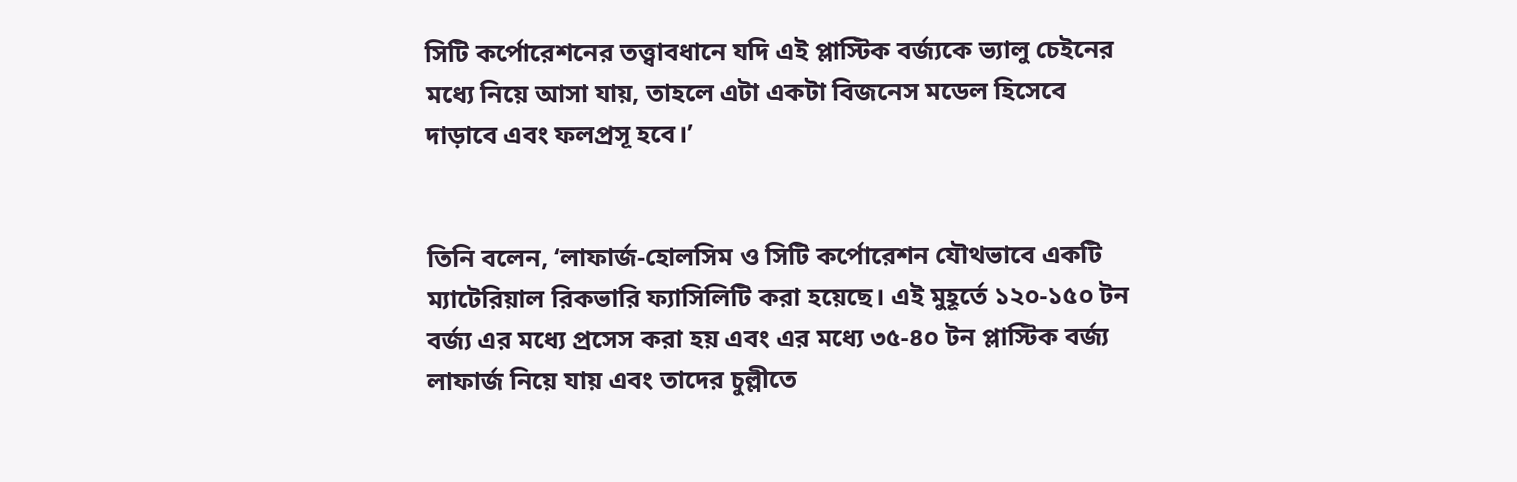সিটি কর্পোরেশনের তত্ত্বাবধানে যদি এই প্লাস্টিক বর্জ্যকে ভ্যালু চেইনের মধ্যে নিয়ে আসা যায়, তাহলে এটা একটা বিজনেস মডেল হিসেবে দাড়াবে এবং ফলপ্রসূ হবে।’


তিনি বলেন, ‘লাফার্জ-হোলসিম ও সিটি কর্পোরেশন যৌথভাবে একটি ম্যাটেরিয়াল রিকভারি ফ্যাসিলিটি করা হয়েছে। এই মুহূর্তে ১২০-১৫০ টন বর্জ্য এর মধ্যে প্রসেস করা হয় এবং এর মধ্যে ৩৫-৪০ টন প্লাস্টিক বর্জ্য লাফার্জ নিয়ে যায় এবং তাদের চুল্লীতে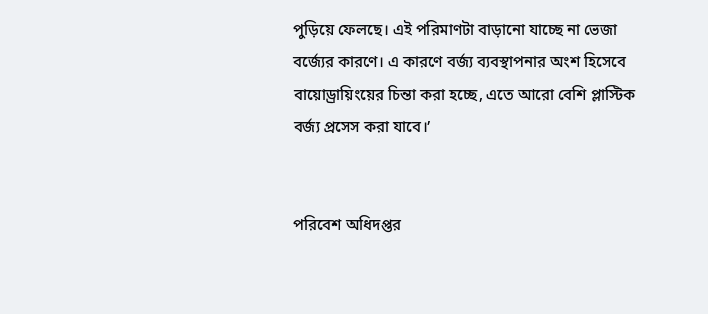পুড়িয়ে ফেলছে। এই পরিমাণটা বাড়ানো যাচ্ছে না ভেজা বর্জ্যের কারণে। এ কারণে বর্জ্য ব্যবস্থাপনার অংশ হিসেবে বায়োড্রায়িংয়ের চিন্তা করা হচ্ছে, এতে আরো বেশি প্লাস্টিক বর্জ্য প্রসেস করা যাবে।’


পরিবেশ অধিদপ্তর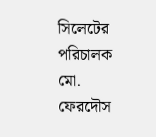সিলেটের পরিচালক মো. ফেরদৌস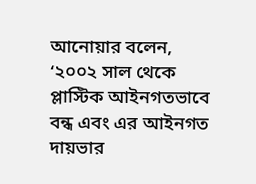আনোয়ার বলেন, ‘২০০২ সাল থেকে প্লাস্টিক আইনগতভাবে বন্ধ এবং এর আইনগত দায়ভার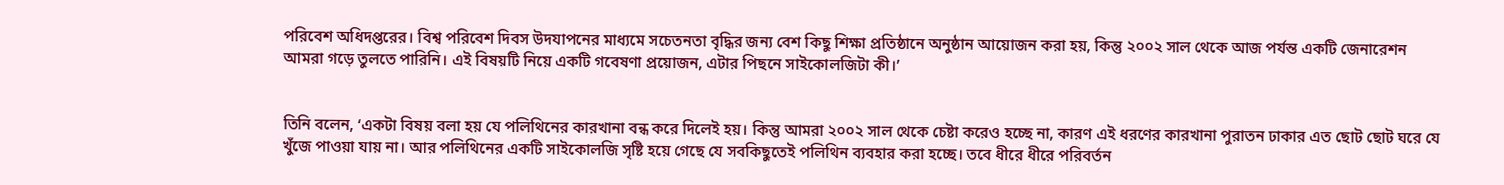পরিবেশ অধিদপ্তরের। বিশ্ব পরিবেশ দিবস উদযাপনের মাধ্যমে সচেতনতা বৃদ্ধির জন্য বেশ কিছু শিক্ষা প্রতিষ্ঠানে অনুষ্ঠান আয়োজন করা হয়, কিন্তু ২০০২ সাল থেকে আজ পর্যন্ত একটি জেনারেশন আমরা গড়ে তুলতে পারিনি। এই বিষয়টি নিয়ে একটি গবেষণা প্রয়োজন, এটার পিছনে সাইকোলজিটা কী।’


তিনি বলেন, ‘একটা বিষয় বলা হয় যে পলিথিনের কারখানা বন্ধ করে দিলেই হয়। কিন্তু আমরা ২০০২ সাল থেকে চেষ্টা করেও হচ্ছে না, কারণ এই ধরণের কারখানা পুরাতন ঢাকার এত ছোট ছোট ঘরে যে খুঁজে পাওয়া যায় না। আর পলিথিনের একটি সাইকোলজি সৃষ্টি হয়ে গেছে যে সবকিছুতেই পলিথিন ব্যবহার করা হচ্ছে। তবে ধীরে ধীরে পরিবর্তন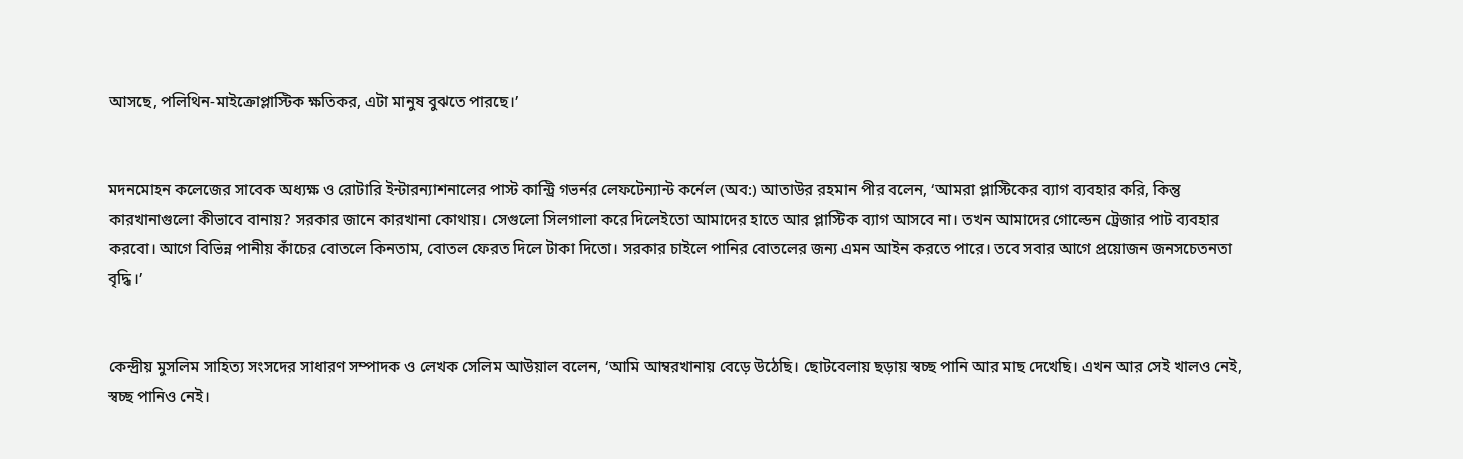আসছে, পলিথিন-মাইক্রোপ্লাস্টিক ক্ষতিকর, এটা মানুষ বুঝতে পারছে।’


মদনমোহন কলেজের সাবেক অধ্যক্ষ ও রোটারি ইন্টারন্যাশনালের পাস্ট কান্ট্রি গভর্নর লেফটেন্যান্ট কর্নেল (অব:) আতাউর রহমান পীর বলেন, ‘আমরা প্লাস্টিকের ব্যাগ ব্যবহার করি, কিন্তু কারখানাগুলো কীভাবে বানায়? সরকার জানে কারখানা কোথায়। সেগুলো সিলগালা করে দিলেইতো আমাদের হাতে আর প্লাস্টিক ব্যাগ আসবে না। তখন আমাদের গোল্ডেন ট্রেজার পাট ব্যবহার করবো। আগে বিভিন্ন পানীয় কাঁচের বোতলে কিনতাম, বোতল ফেরত দিলে টাকা দিতো। সরকার চাইলে পানির বোতলের জন্য এমন আইন করতে পারে। তবে সবার আগে প্রয়োজন জনসচেতনতা বৃদ্ধি।’


কেন্দ্রীয় মুসলিম সাহিত্য সংসদের সাধারণ সম্পাদক ও লেখক সেলিম আউয়াল বলেন, ‘আমি আম্বরখানায় বেড়ে উঠেছি। ছোটবেলায় ছড়ায় স্বচ্ছ পানি আর মাছ দেখেছি। এখন আর সেই খালও নেই, স্বচ্ছ পানিও নেই।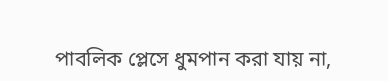পাবলিক প্লেসে ধুমপান করা যায় না,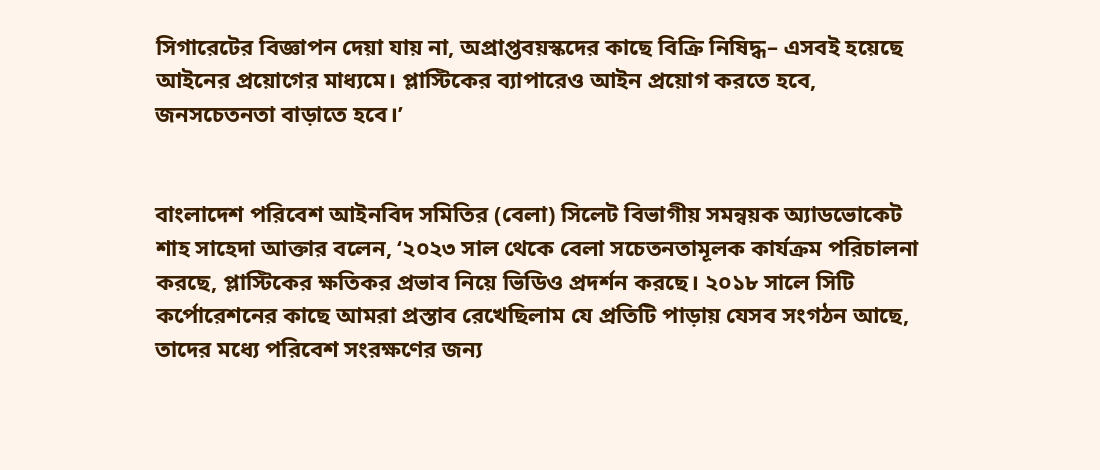সিগারেটের বিজ্ঞাপন দেয়া যায় না, অপ্রাপ্তবয়স্কদের কাছে বিক্রি নিষিদ্ধ– এসবই হয়েছে আইনের প্রয়োগের মাধ্যমে। প্লাস্টিকের ব্যাপারেও আইন প্রয়োগ করতে হবে, জনসচেতনতা বাড়াতে হবে।’


বাংলাদেশ পরিবেশ আইনবিদ সমিতির (বেলা) সিলেট বিভাগীয় সমন্বয়ক অ্যাডভোকেট শাহ সাহেদা আক্তার বলেন, ‘২০২৩ সাল থেকে বেলা সচেতনতামূলক কার্যক্রম পরিচালনা করছে, প্লাস্টিকের ক্ষতিকর প্রভাব নিয়ে ভিডিও প্রদর্শন করছে। ২০১৮ সালে সিটি কর্পোরেশনের কাছে আমরা প্রস্তাব রেখেছিলাম যে প্রতিটি পাড়ায় যেসব সংগঠন আছে, তাদের মধ্যে পরিবেশ সংরক্ষণের জন্য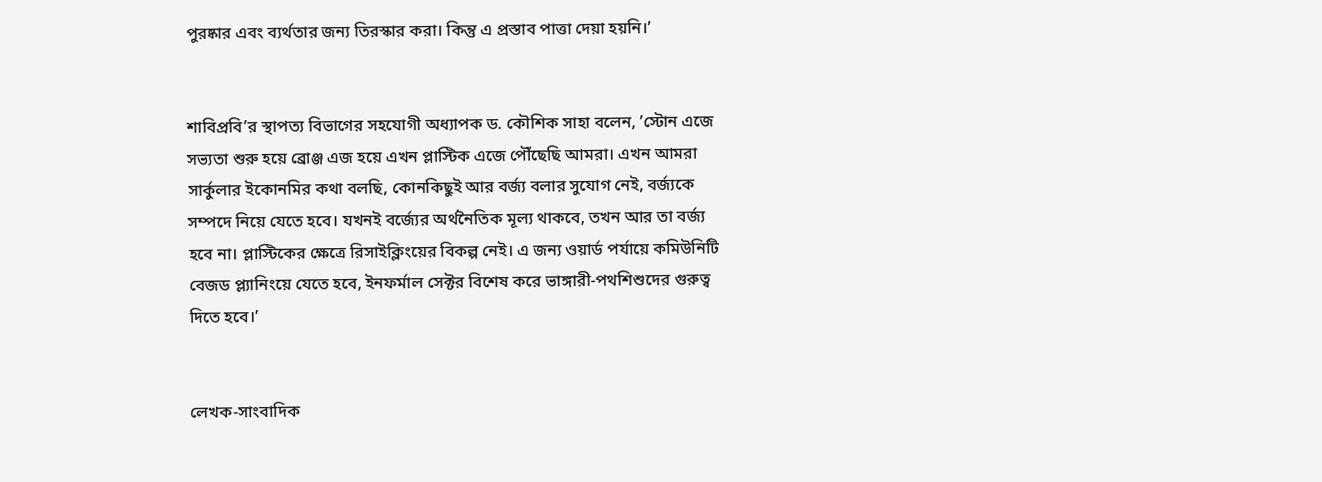পুরষ্কার এবং ব্যর্থতার জন্য তিরস্কার করা। কিন্তু এ প্রস্তাব পাত্তা দেয়া হয়নি।‌‌’


শাবিপ্রবি’র স্থাপত্য বিভাগের সহযোগী অধ্যাপক ড. কৌশিক সাহা বলেন, ’স্টোন এজে সভ্যতা শুরু হয়ে ব্রোঞ্জ এজ হয়ে এখন প্লাস্টিক এজে পৌঁছেছি আমরা। ‌‌‌‌এখন আমরা সার্কুলার ইকোনমির কথা বলছি, কোনকিছুই আর বর্জ্য বলার সুযোগ নেই, বর্জ্যকে সম্পদে নিয়ে যেতে হবে। যখনই বর্জ্যের অর্থনৈতিক মূল্য থাকবে, তখন আর তা বর্জ্য হবে না। প্লাস্টিকের ক্ষেত্রে রিসাইক্লিংয়ের বিকল্প নেই। এ জন্য ওয়ার্ড পর্যায়ে কমিউনিটি বেজড প্ল্যানিংয়ে যেতে হবে, ইনফর্মাল সেক্টর বিশেষ করে ভাঙ্গারী-পথশিশুদের গুরুত্ব দিতে হবে।’


লেখক-সাংবাদিক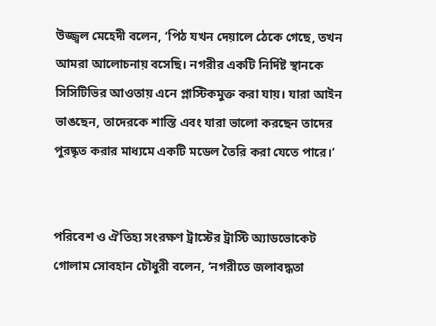উজ্জ্বল মেহেদী বলেন, ‘পিঠ যখন দেয়ালে ঠেকে গেছে, তখন আমরা আলোচনায় বসেছি। নগরীর একটি নির্দিষ্ট স্থানকে সিসিটিভির আওতায় এনে প্লাস্টিকমুক্ত করা যায়। যারা আইন ভাঙছেন, তাদেরকে শাস্তি এবং যারা ভালো করছেন তাদের পুরষ্কৃত করার মাধ্যমে একটি মডেল তৈরি করা যেতে পারে।’


পরিবেশ ও ঐতিহ্য সংরক্ষণ ট্রাস্টের ট্রাস্টি অ্যাডভোকেট গোলাম সোবহান চৌধুরী বলেন, ‘নগরীতে জলাবদ্ধতা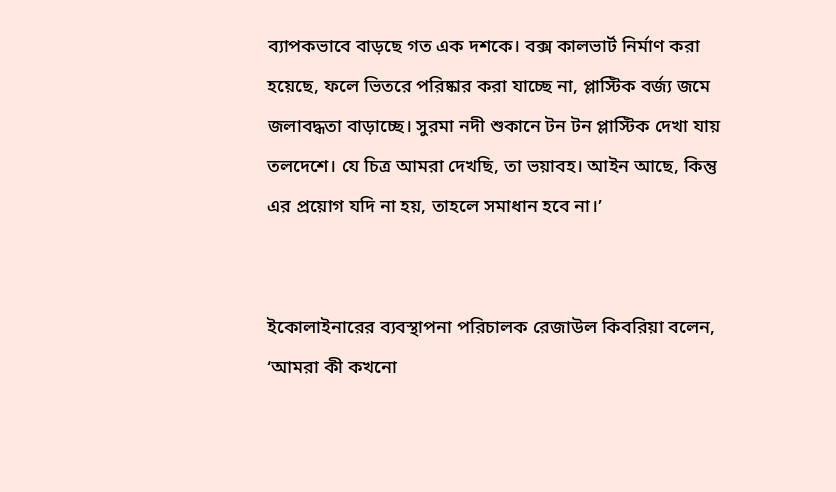ব্যাপকভাবে বাড়ছে গত এক দশকে। বক্স কালভার্ট নির্মাণ করা হয়েছে, ফলে ভিতরে পরিষ্কার করা যাচ্ছে না, প্লাস্টিক বর্জ্য জমে জলাবদ্ধতা বাড়াচ্ছে। সুরমা নদী শুকানে টন টন প্লাস্টিক দেখা যায় তলদেশে। যে চিত্র আমরা দেখছি, তা ভয়াবহ। আইন আছে, কিন্তু এর প্রয়োগ যদি না হয়, তাহলে সমাধান হবে না।’


ইকোলাইনারের ব্যবস্থাপনা পরিচালক রেজাউল কিবরিয়া বলেন, ‘আমরা কী কখনো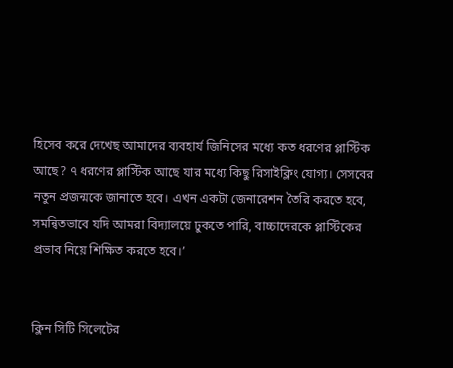হিসেব করে দেখেছ আমাদের ব্যবহার্য জিনিসের মধ্যে কত ধরণের প্লাস্টিক আছে? ৭ ধরণের প্লাস্টিক আছে যার মধ্যে কিছু রিসাইক্লিং যোগ্য। সেসবের নতুন প্রজন্মকে জানাতে হবে। এখন একটা জেনারেশন তৈরি করতে হবে, সমন্বিতভাবে যদি আমরা বিদ্যালয়ে ঢুকতে পারি, বাচ্চাদেরকে প্লাস্টিকের প্রভাব নিয়ে শিক্ষিত করতে হবে।’


ক্লিন সিটি সিলেটের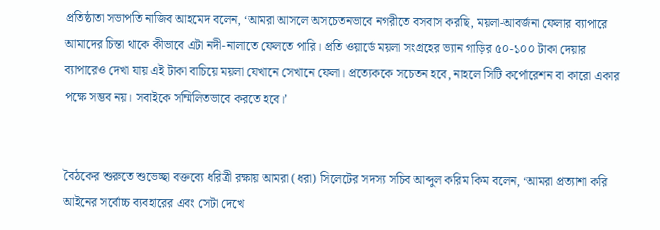প্রতিষ্ঠাতা সভাপতি নাজিব আহমেদ বলেন, ‘আমরা আসলে অসচেতনভাবে নগরীতে বসবাস করছি, ময়লা-আবর্জনা ফেলার ব্যাপারে আমাদের চিন্তা থাকে কীভাবে এটা নদী-নালাতে ফেলতে পারি। প্রতি ওয়ার্ডে ময়লা সংগ্রহের ভ্যান গাড়ির ৫০-১০০ টাকা দেয়ার ব্যাপারেও দেখা যায় এই টাকা বাচিয়ে ময়লা যেখানে সেখানে ফেলা। প্রত্যেককে সচেতন হবে, নাহলে সিটি কর্পোরেশন বা কারো একার পক্ষে সম্ভব নয়। সবাইকে সম্মিলিতভাবে করতে হবে।’


বৈঠকের শুরুতে শুভেচ্ছা বক্তব্যে ধরিত্রী রক্ষায় আমরা (ধরা) সিলেটের সদস্য সচিব আব্দুল করিম কিম বলেন, ‘আমরা প্রত্যাশা করি আইনের সর্বোচ্চ ব্যবহারের এবং সেটা দেখে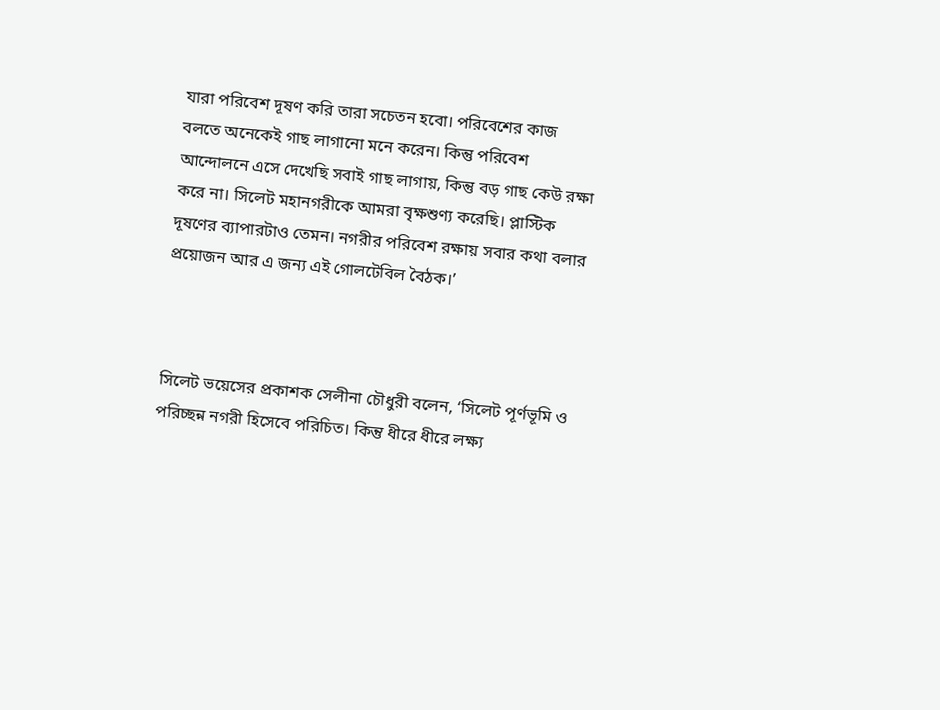যারা পরিবেশ দূষণ করি তারা সচেতন হবো। পরিবেশের কাজ বলতে অনেকেই গাছ লাগানো মনে করেন। কিন্তু পরিবেশ আন্দোলনে এসে দেখেছি সবাই গাছ লাগায়, কিন্তু বড় গাছ কেউ রক্ষা করে না। সিলেট মহানগরীকে আমরা বৃক্ষশুণ্য করেছি। প্লাস্টিক দূষণের ব্যাপারটাও তেমন। নগরীর পরিবেশ রক্ষায় সবার কথা বলার প্রয়োজন আর এ জন্য এই গোলটেবিল বৈঠক।’



সিলেট ভয়েসের প্রকাশক সেলীনা চৌধুরী বলেন, ‘সিলেট পূর্ণভূমি ও পরিচ্ছন্ন নগরী হিসেবে পরিচিত। কিন্তু ধীরে ধীরে লক্ষ্য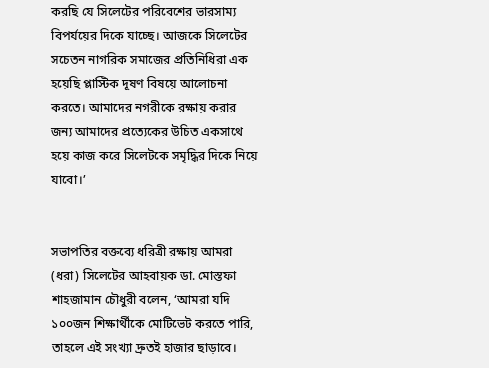করছি যে সিলেটের পরিবেশের ভারসাম্য বিপর্যয়ের দিকে যাচ্ছে। আজকে সিলেটের সচেতন নাগরিক সমাজের প্রতিনিধিরা এক হয়েছি প্লাস্টিক দূষণ বিষয়ে আলোচনা করতে। আমাদের নগরীকে রক্ষায় করার জন্য আমাদের প্রত্যেকের উচিত একসাথে হয়ে কাজ করে সিলেটকে সমৃদ্ধির দিকে নিয়ে যাবো।’


সভাপতির বক্তব্যে ধরিত্রী রক্ষায় আমরা (ধরা) সিলেটের আহবায়ক ডা. মোস্তফা শাহজামান চৌধুরী বলেন, ‘আমরা যদি ১০০জন শিক্ষার্থীকে মোটিভেট করতে পারি, তাহলে এই সংখ্যা দ্রুতই হাজার ছাড়াবে।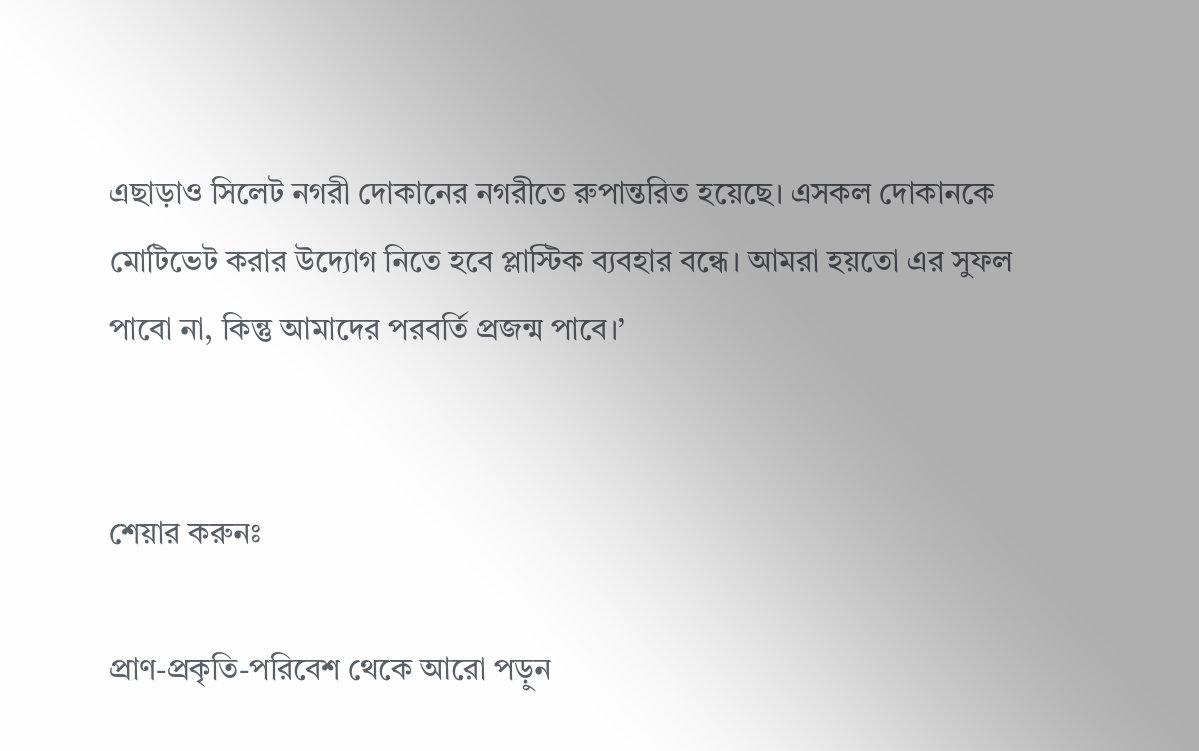এছাড়াও সিলেট নগরী দোকানের নগরীতে রুপান্তরিত হয়েছে। এসকল দোকানকে মোটিভেট করার উদ্যোগ নিতে হবে প্লাস্টিক ব্যবহার বন্ধে। আমরা হয়তো এর সুফল পাবো না, কিন্তু আমাদের পরবর্তি প্রজন্ম পাবে।’


শেয়ার করুনঃ

প্রাণ-প্রকৃতি-পরিবেশ থেকে আরো পড়ুন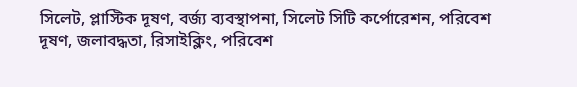সিলেট, প্লাস্টিক দূষণ, বর্জ্য ব্যবস্থাপনা, সিলেট সিটি কর্পোরেশন, পরিবেশ দূষণ, জলাবদ্ধতা, রিসাইক্লিং, পরিবেশ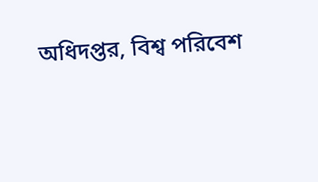অধিদপ্তর, বিশ্ব পরিবেশ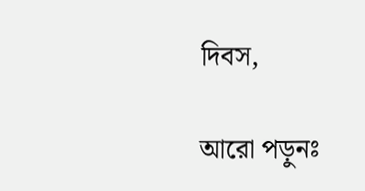দিবস,

আরো পড়ুনঃ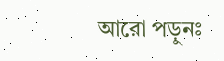আরো পড়ুনঃ